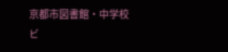京都市図書館・中学校ビ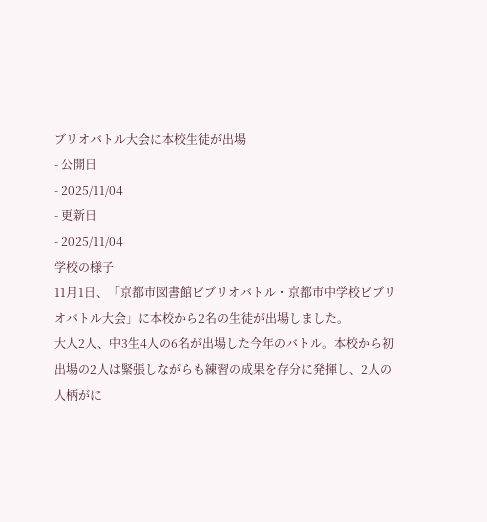ブリオバトル大会に本校生徒が出場
- 公開日
- 2025/11/04
- 更新日
- 2025/11/04
学校の様子
11月1日、「京都市図書館ビブリオバトル・京都市中学校ビブリオバトル大会」に本校から2名の生徒が出場しました。
大人2人、中3生4人の6名が出場した今年のバトル。本校から初出場の2人は緊張しながらも練習の成果を存分に発揮し、2人の人柄がに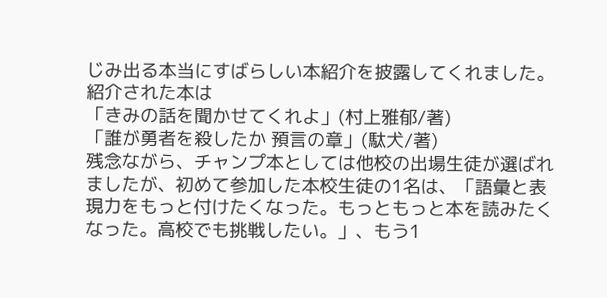じみ出る本当にすばらしい本紹介を披露してくれました。
紹介された本は
「きみの話を聞かせてくれよ」(村上雅郁/著)
「誰が勇者を殺したか 預言の章」(駄犬/著)
残念ながら、チャンプ本としては他校の出場生徒が選ばれましたが、初めて参加した本校生徒の1名は、「語彙と表現力をもっと付けたくなった。もっともっと本を読みたくなった。高校でも挑戦したい。」、もう1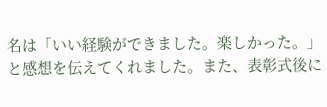名は「いい経験ができました。楽しかった。」と感想を伝えてくれました。また、表彰式後に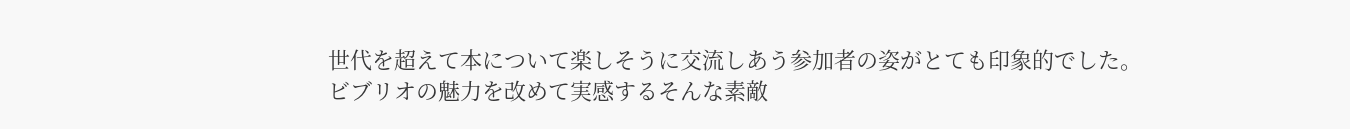世代を超えて本について楽しそうに交流しあう参加者の姿がとても印象的でした。
ビブリオの魅力を改めて実感するそんな素敵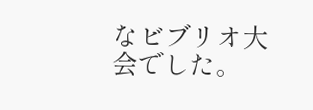なビブリオ大会でした。